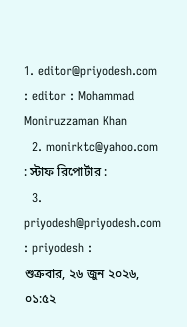1. editor@priyodesh.com : editor : Mohammad Moniruzzaman Khan
  2. monirktc@yahoo.com : স্টাফ রিপোর্টার :
  3. priyodesh@priyodesh.com : priyodesh :
শুক্রবার, ২৬ জুন ২০২৬, ০১:৫২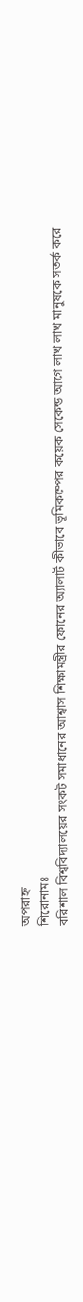অপরাহ্ন
শিরোনামঃ
বরিশাল বিশ্ববিদ্যালয়ের সংকট সমাধানের আশ্বাস শিক্ষামন্ত্রীর ফোনের অ্যালার্ট কীভাবে ভূমিকম্পের কয়েক সেকেন্ড আগে লাখ লাখ মানুষকে সতর্ক করে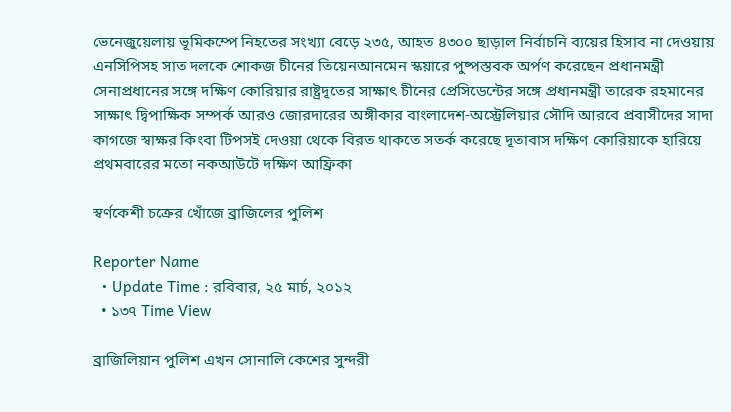ভেনেজুয়েলায় ভূমিকম্পে নিহতের সংখ্যা বেড়ে ২৩৫, আহত ৪৩০০ ছাড়াল নির্বাচনি ব্যয়ের হিসাব না দেওয়ায় এনসিপিসহ সাত দলকে শোকজ চীনের তিয়েনআনমেন স্কয়ারে পুষ্পস্তবক অর্পণ করেছেন প্রধানমন্ত্রী সেনাপ্রধানের সঙ্গে দক্ষিণ কোরিয়ার রাষ্ট্রদূতের সাক্ষাৎ চীনের প্রেসিডেন্টের সঙ্গে প্রধানমন্ত্রী তারেক রহমানের সাক্ষাৎ দ্বিপাক্ষিক সম্পর্ক আরও জোরদারের অঙ্গীকার বাংলাদেশ-অস্ট্রেলিয়ার সৌদি আরবে প্রবাসীদের সাদা কাগজে স্বাক্ষর কিংবা টিপসই দেওয়া থেকে বিরত থাকতে সতর্ক করেছে দূতাবাস দক্ষিণ কোরিয়াকে হারিয়ে প্রথমবারের মতো নকআউটে দক্ষিণ আফ্রিকা

স্বর্ণকেশী চক্রের খোঁজে ব্রাজিলের পুলিশ

Reporter Name
  • Update Time : রবিবার, ২৫ মার্চ, ২০১২
  • ১৩৭ Time View

ব্রাজিলিয়ান পুলিশ এখন সোনালি কেশের সুন্দরী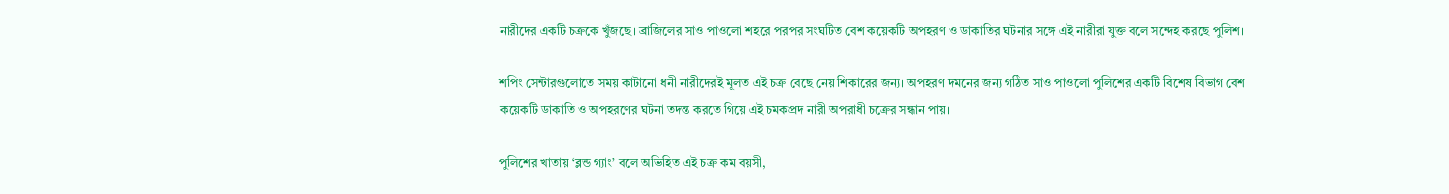নারীদের একটি চক্রকে খুঁজছে। ব্রাজিলের সাও পাওলো শহরে পরপর সংঘটিত বেশ কয়েকটি অপহরণ ও ডাকাতির ঘটনার সঙ্গে এই নারীরা যুক্ত বলে সন্দেহ করছে পুলিশ।

শপিং সেন্টারগুলোতে সময় কাটানো ধনী নারীদেরই মূলত এই চক্র বেছে নেয় শিকারের জন্য। অপহরণ দমনের জন্য গঠিত সাও পাওলো পুলিশের একটি বিশেষ বিভাগ বেশ কয়েকটি ডাকাতি ও অপহরণের ঘটনা তদন্ত করতে গিয়ে এই চমকপ্রদ নারী অপরাধী চক্রের সন্ধান পায়।

পুলিশের খাতায় ‘ব্লন্ড গ্যাং’ বলে অভিহিত এই চক্র কম বয়সী,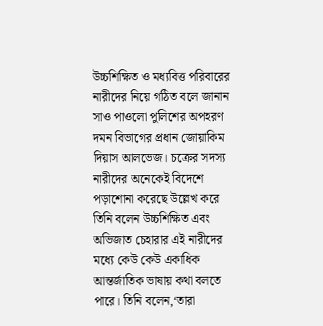উচ্চশিক্ষিত ও মধ্যবিত্ত পরিবারের নারীদের নিয়ে গঠিত বলে জানান সাও পাওলো পুলিশের অপহরণ দমন বিভাগের প্রধান জোয়াকিম দিয়াস আলভেজ। চক্রের সদস্য নারীদের অনেকেই বিদেশে পড়াশোনা করেছে উল্লেখ করে তিনি বলেন উচ্চশিক্ষিত এবং অভিজাত চেহারার এই নারীদের মধ্যে কেউ কেউ একাধিক আন্তর্জাতিক ভাষায় কথা বলতে পারে। তিনি বলেন,‘তারা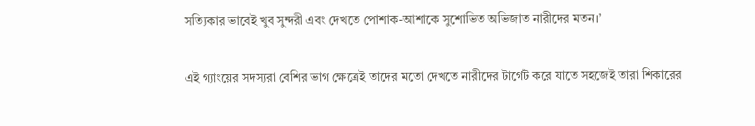সত্যিকার ভাবেই খুব সুন্দরী এবং দেখতে পোশাক-আশাকে সুশোভিত অভিজাত নারীদের মতন।’

এই গ্যাংয়ের সদস্যরা বেশির ভাগ ক্ষেত্রেই তাদের মতো দেখতে নারীদের টার্গেট করে যাতে সহজেই তারা শিকারের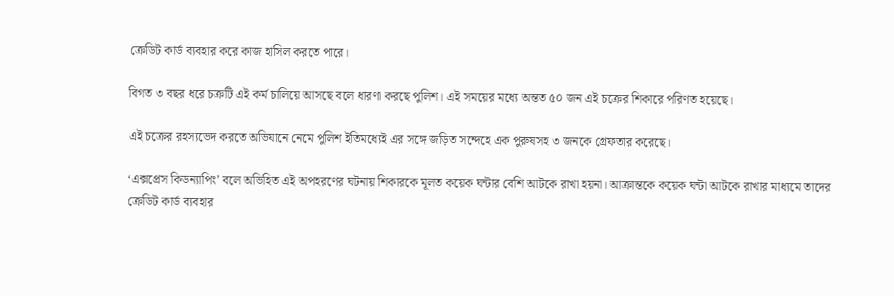ক্রেডিট কার্ড ব্যবহার করে কাজ হাসিল করতে পারে।

বিগত ৩ বছর ধরে চক্রটি এই কর্ম চালিয়ে আসছে বলে ধারণা করছে পুলিশ। এই সময়ের মধ্যে অন্তত ৫০ জন এই চক্রের শিকারে পরিণত হয়েছে।

এই চক্রের রহস্যভেদ করতে অভিযানে নেমে পুলিশ ইতিমধ্যেই এর সঙ্গে জড়িত সন্দেহে এক পুরুষসহ ৩ জনকে গ্রেফতার করেছে।

‘এক্সপ্রেস কিডন্যাপিং’ বলে অভিহিত এই অপহরণের ঘটনায় শিকারকে মূলত কয়েক ঘন্টার বেশি আটকে রাখা হয়না। আক্রান্তকে কয়েক ঘন্টা আটকে রাখার মাধ্যমে তাদের ক্রেডিট কার্ড ব্যবহার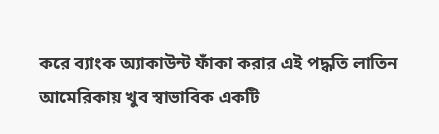করে ব্যাংক অ্যাকাউন্ট ফাঁকা করার এই পদ্ধতি লাতিন আমেরিকায় খুব স্বাভাবিক একটি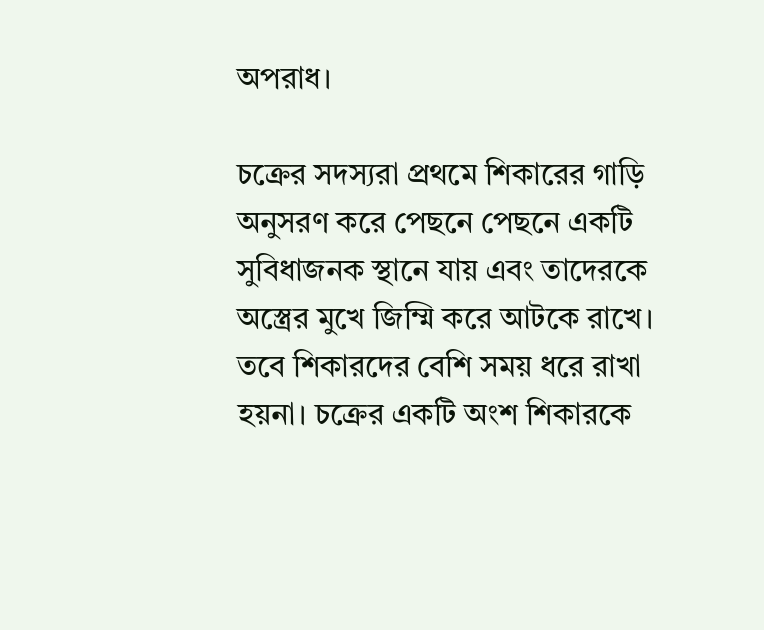অপরাধ।

চক্রের সদস্যরা প্রথমে শিকারের গাড়ি অনুসরণ করে পেছনে পেছনে একটি সুবিধাজনক স্থানে যায় এবং তাদেরকে অস্ত্রের মুখে জিম্মি করে আটকে রাখে। তবে শিকারদের বেশি সময় ধরে রাখা হয়না। চক্রের একটি অংশ শিকারকে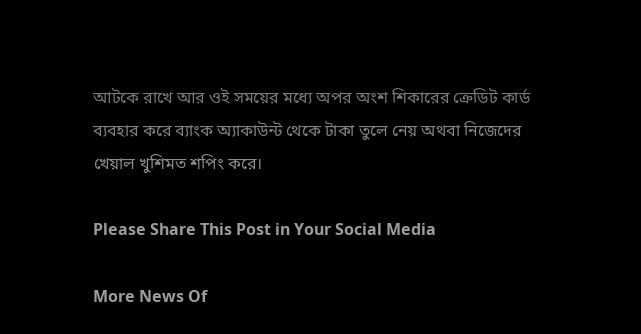আটকে রাখে আর ওই সময়ের মধ্যে অপর অংশ শিকারের ক্রেডিট কার্ড ব্যবহার করে ব্যাংক অ্যাকাউন্ট থেকে টাকা তুলে নেয় অথবা নিজেদের খেয়াল খুশিমত শপিং করে।

Please Share This Post in Your Social Media

More News Of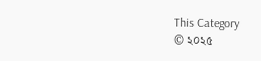This Category
© ২০২৫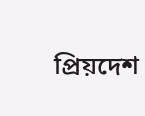প্রিয়দেশ